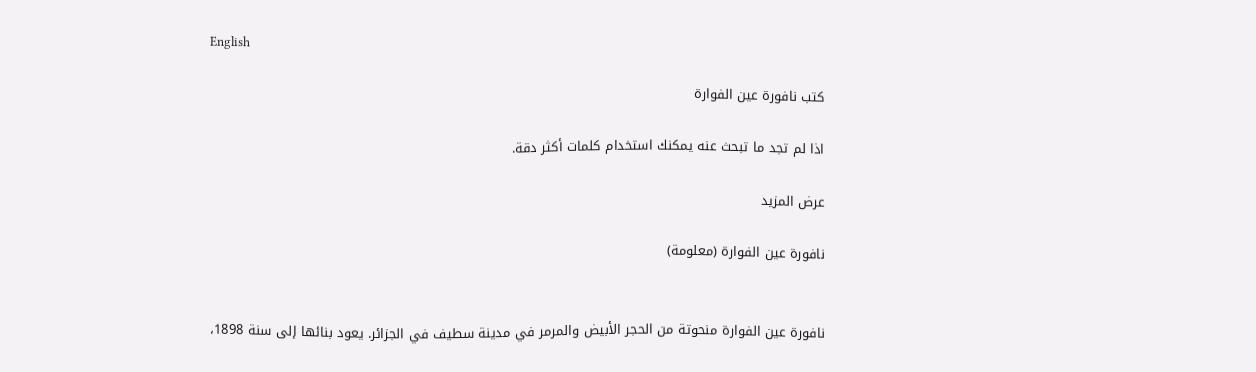English

كتب نافورة عين الفوارة

اذا لم تجد ما تبحث عنه يمكنك استخدام كلمات أكثر دقة.

عرض المزيد

نافورة عين الفوارة (معلومة)


نافورة عين الفوارة منحوتة من الحجر الأبيض والمرمر في مدينة سطيف في الجزائر. يعود بنائها إلى سنة 1898،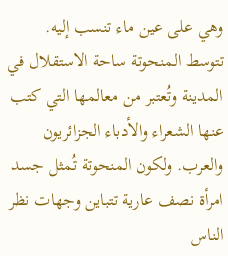وهي على عين ماء تنسب إليه. تتوسط المنحوتة ساحة الاستقلال في المدينة وتُعتبر من معالمها التي كتب عنها الشعراء والأدباء الجزائريون والعرب. ولكون المنحوتة تُمثل جسد امرأة نصف عارية تتباين وجهات نظر الناس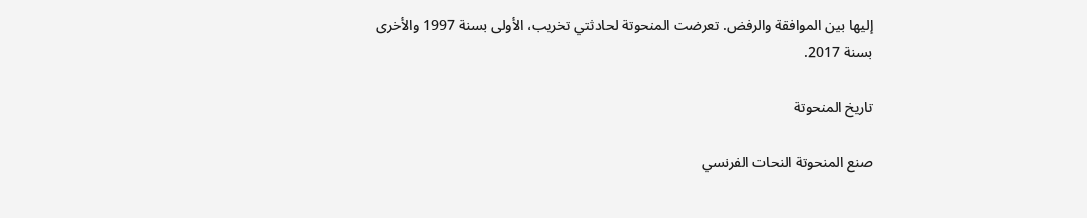إليها بين الموافقة والرفض. تعرضت المنحوتة لحادثتي تخريب، الأولى بسنة 1997 والأخرى بسنة 2017.

تاريخ المنحوتة

صنع المنحوتة النحات الفرنسي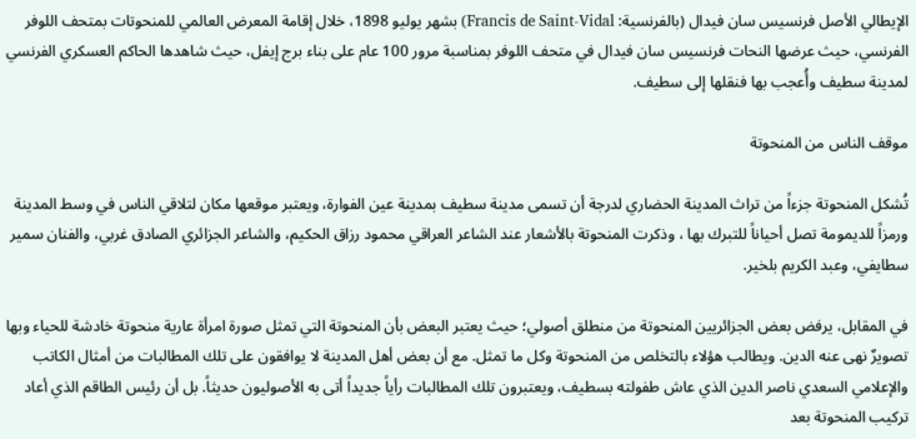الإيطالي الأصل فرنسيس سان فيدال (بالفرنسية: Francis de Saint-Vidal) بشهر يوليو 1898، خلال إقامة المعرض العالمي للمنحوتات بمتحف اللوفر الفرنسي، حيث عرضها النحات فرنسيس سان فيدال في متحف اللوفر بمناسبة مرور 100 عام على بناء برج إيفل، حيث شاهدها الحاكم العسكري الفرنسي لمدينة سطيف وأُعجب بها فنقلها إلى سطيف.

موقف الناس من المنحوتة

تُشكل المنحوتة جزءاً من تراث المدينة الحضاري لدرجة أن تسمى مدينة سطيف بمدينة عين الفوارة، ويعتبر موقعها مكان لتلاقي الناس في وسط المدينة ورمزاً للديمومة تصل أحياناً للتبرك بها ، وذكرت المنحوتة بالأشعار عند الشاعر العراقي محمود رزاق الحكيم، والشاعر الجزائري الصادق غربي، والفنان سمير سطايفي، وعبد الكريم بلخير.

في المقابل، يرفض بعض الجزائريين المنحوتة من منطلق أصولي؛ حيث يعتبر البعض بأن المنحوتة التي تمثل صورة امرأة عارية منحوتة خادشة للحياء وبها تصويرٌ نهى عنه الدين. ويطالب هؤلاء بالتخلص من المنحوتة وكل ما تمثل. مع أن بعض أهل المدينة لا يوافقون على تلك المطالبات من أمثال الكاتب والإعلامي السعدي ناصر الدين الذي عاش طفولته بسطيف، ويعتبرون تلك المطالبات رأياً جديداً أتى به الأصوليون حديثاً. بل أن رئيس الطاقم الذي أعاد تركيب المنحوتة بعد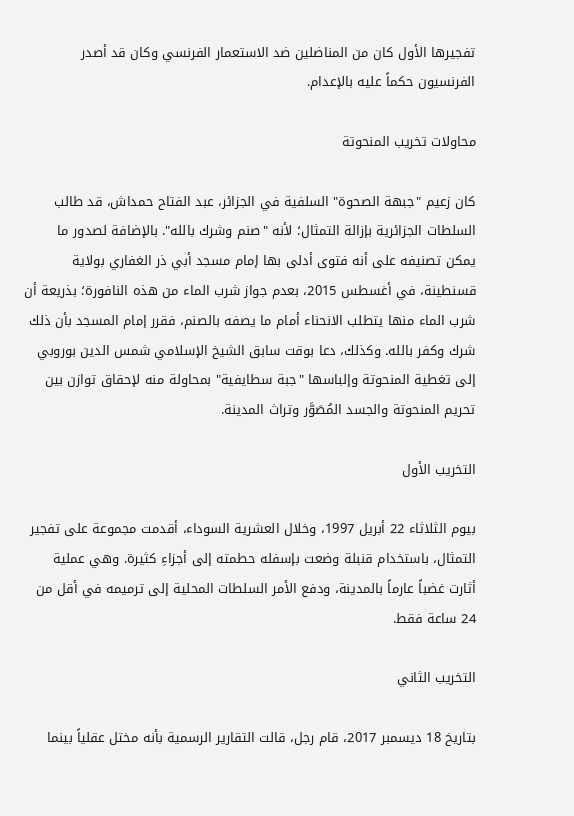تفجيرها الأول كان من المناضلين ضد الاستعمار الفرنسي وكان قد أصدر الفرنسيون حكماً عليه بالإعدام.

محاولات تخريب المنحوتة

كان زعيم "جبهة الصحوة" السلفية في الجزائر، عبد الفتاح حمداش، قد طالب السلطات الجزائرية بإزالة التمثال؛ لأنه "صنم وشرك بالله". بالإضافة لصدور ما يمكن تصنيفه على أنه فتوى أدلى بها إمام مسجد أبي ذر الغفاري بولاية قسنطينة، في أغسطس 2015، بعدم جواز شرب الماء من هذه النافورة؛ بذريعة أن شرب الماء منها يتطلب الانحناء أمام ما يصفه بالصنم، فقرر إمام المسجد بأن ذلك شرك وكفر بالله. وكذلك، دعا بوقت سابق الشيخ الإسلامي شمس الدين بوروبي إلى تغطية المنحوتة وإلباسها "جبة سطايفية" بمحاولة منه لإحقاق توازن بين تحريم المنحوتة والجسد المُصَوَّر وتراث المدينة.

التخريب الأول

بيوم الثلاثاء 22 أبريل 1997، وخلال العشرية السوداء، أقدمت مجموعة على تفجير التمثال، باستخدام قنبلة وضعت بإسفله حطمته إلى أجزاءِ كثيرة. وهي عملية أثارت غضباً عارماً بالمدينة، ودفع الأمر السلطات المحلية إلى ترميمه في أقل من 24 ساعة فقط.

التخريب الثاني

بتاريخ 18 ديسمبر 2017، قام رجل، قالت التقارير الرسمية بأنه مختل عقلياً بينما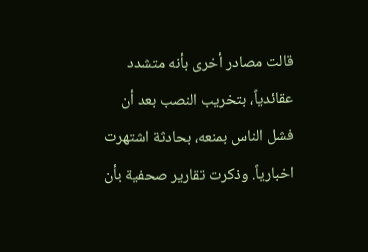قالت مصادر أخرى بأنه متشدد عقائدياً، بتخريب النصب بعد أن فشل الناس بمنعه، بحادثة اشتهرت اخبارياً. وذكرت تقارير صحفية بأن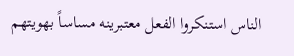الناس استنكروا الفعل معتبرينه مساساً بهويتهم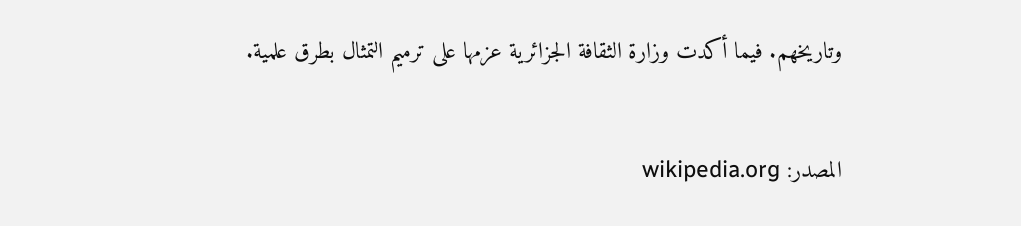وتاريخهم. فيما أكدت وزارة الثقافة الجزائرية عزمها على ترميم التمثال بطرق علمية.

المصدر: wikipedia.org